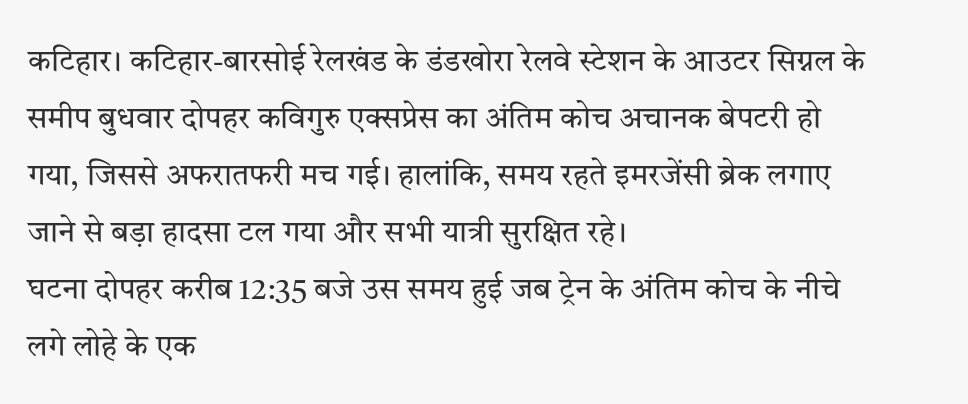कटिहार। कटिहार-बारसोई रेलखंड के डंडखोरा रेलवे स्टेशन के आउटर सिग्नल के समीप बुधवार दोपहर कविगुरु एक्सप्रेस का अंतिम कोच अचानक बेपटरी हो गया, जिससे अफरातफरी मच गई। हालांकि, समय रहते इमरजेंसी ब्रेक लगाए जाने से बड़ा हादसा टल गया और सभी यात्री सुरक्षित रहे।
घटना दोपहर करीब 12:35 बजे उस समय हुई जब ट्रेन के अंतिम कोच के नीचे लगे लोहे के एक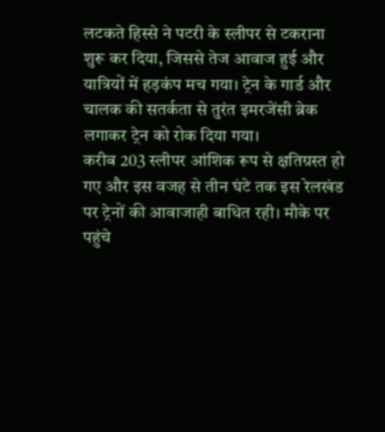लटकते हिस्से ने पटरी के स्लीपर से टकराना शुरू कर दिया, जिससे तेज आवाज हुई और यात्रियों में हड़कंप मच गया। ट्रेन के गार्ड और चालक की सतर्कता से तुरंत इमरजेंसी ब्रेक लगाकर ट्रेन को रोक दिया गया।
करीब 203 स्लीपर आंशिक रूप से क्षतिग्रस्त हो गए और इस वजह से तीन घंटे तक इस रेलखंड पर ट्रेनों की आवाजाही बाधित रही। मौके पर पहुंचे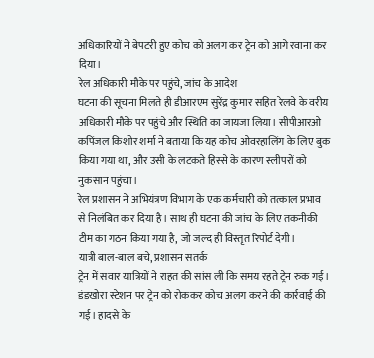अधिकारियों ने बेपटरी हुए कोच को अलग कर ट्रेन को आगे रवाना कर दिया।
रेल अधिकारी मौके पर पहुंचे, जांच के आदेश
घटना की सूचना मिलते ही डीआरएम सुरेंद्र कुमार सहित रेलवे के वरीय अधिकारी मौके पर पहुंचे और स्थिति का जायजा लिया। सीपीआरओ कपिंजल किशोर शर्मा ने बताया कि यह कोच ओवरहालिंग के लिए बुक किया गया था, और उसी के लटकते हिस्से के कारण स्लीपरों को नुकसान पहुंचा।
रेल प्रशासन ने अभियंत्रण विभाग के एक कर्मचारी को तत्काल प्रभाव से निलंबित कर दिया है। साथ ही घटना की जांच के लिए तकनीकी टीम का गठन किया गया है, जो जल्द ही विस्तृत रिपोर्ट देगी।
यात्री बाल-बाल बचे, प्रशासन सतर्क
ट्रेन में सवार यात्रियों ने राहत की सांस ली कि समय रहते ट्रेन रुक गई। डंडखोरा स्टेशन पर ट्रेन को रोककर कोच अलग करने की कार्रवाई की गई। हादसे के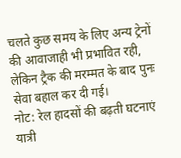चलते कुछ समय के लिए अन्य ट्रेनों की आवाजाही भी प्रभावित रही, लेकिन ट्रैक की मरम्मत के बाद पुनः सेवा बहाल कर दी गई।
नोट: रेल हादसों की बढ़ती घटनाएं यात्री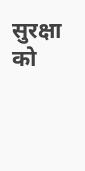सुरक्षा को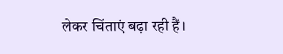लेकर चिंताएं बढ़ा रही हैं।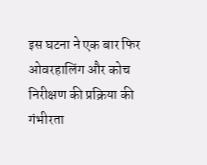इस घटना ने एक बार फिर ओवरहालिंग और कोच निरीक्षण की प्रक्रिया की गंभीरता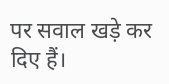पर सवाल खड़े कर दिए हैं।